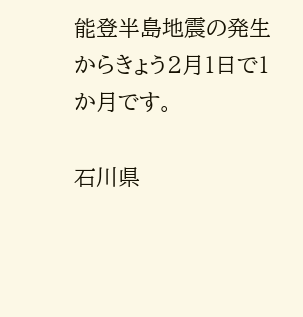能登半島地震の発生からきょう2月1日で1か月です。

石川県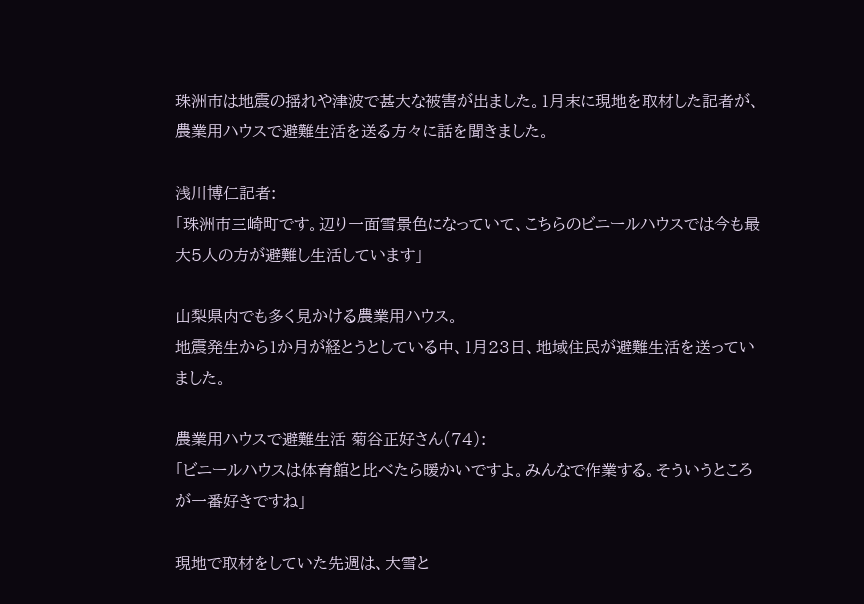珠洲市は地震の揺れや津波で甚大な被害が出ました。1月末に現地を取材した記者が、農業用ハウスで避難生活を送る方々に話を聞きました。

浅川博仁記者:
「珠洲市三崎町です。辺り一面雪景色になっていて、こちらのビニールハウスでは今も最大5人の方が避難し生活しています」

山梨県内でも多く見かける農業用ハウス。
地震発生から1か月が経とうとしている中、1月23日、地域住民が避難生活を送っていました。

農業用ハウスで避難生活 菊谷正好さん(74):
「ビニールハウスは体育館と比べたら暖かいですよ。みんなで作業する。そういうところが一番好きですね」

現地で取材をしていた先週は、大雪と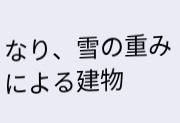なり、雪の重みによる建物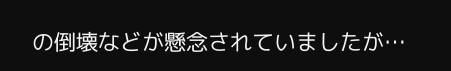の倒壊などが懸念されていましたが…